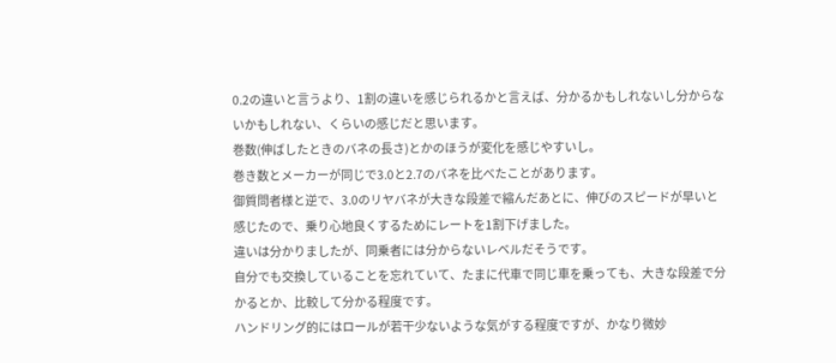0.2の違いと言うより、1割の違いを感じられるかと言えば、分かるかもしれないし分からないかもしれない、くらいの感じだと思います。
巻数(伸ばしたときのバネの長さ)とかのほうが変化を感じやすいし。
巻き数とメーカーが同じで3.0と2.7のバネを比べたことがあります。
御質問者様と逆で、3.0のリヤバネが大きな段差で縮んだあとに、伸びのスピードが早いと感じたので、乗り心地良くするためにレートを1割下げました。
違いは分かりましたが、同乗者には分からないレベルだそうです。
自分でも交換していることを忘れていて、たまに代車で同じ車を乗っても、大きな段差で分かるとか、比較して分かる程度です。
ハンドリング的にはロールが若干少ないような気がする程度ですが、かなり微妙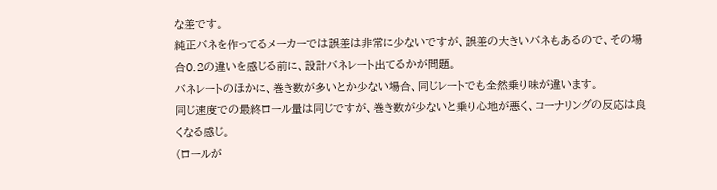な差です。
純正バネを作ってるメーカーでは誤差は非常に少ないですが、誤差の大きいバネもあるので、その場合0.2の違いを感じる前に、設計バネレート出てるかが問題。
バネレートのほかに、巻き数が多いとか少ない場合、同じレートでも全然乗り味が違います。
同じ速度での最終ロール量は同じですが、巻き数が少ないと乗り心地が悪く、コーナリングの反応は良くなる感じ。
(ロールが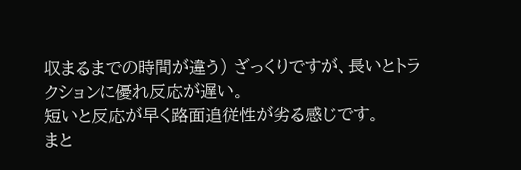収まるまでの時間が違う) ざっくりですが、長いとトラクションに優れ反応が遅い。
短いと反応が早く路面追従性が劣る感じです。
まと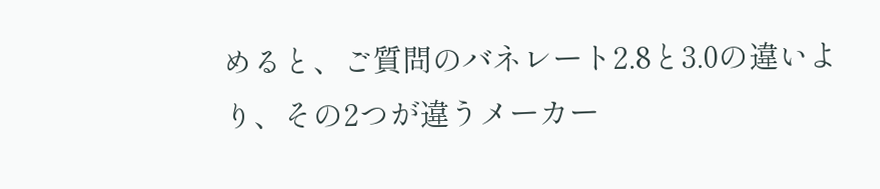めると、ご質問のバネレート2.8と3.0の違いより、その2つが違うメーカー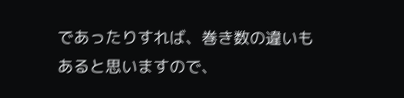であったりすれば、巻き数の違いもあると思いますので、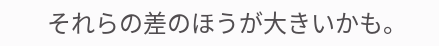それらの差のほうが大きいかも。